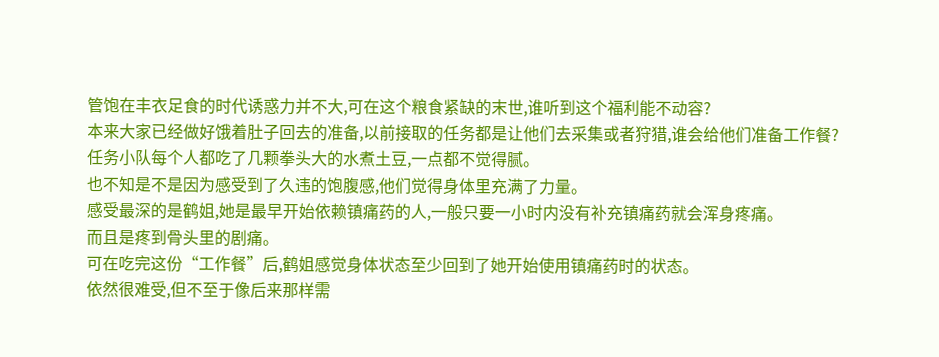管饱在丰衣足食的时代诱惑力并不大,可在这个粮食紧缺的末世,谁听到这个福利能不动容?
本来大家已经做好饿着肚子回去的准备,以前接取的任务都是让他们去采集或者狩猎,谁会给他们准备工作餐?
任务小队每个人都吃了几颗拳头大的水煮土豆,一点都不觉得腻。
也不知是不是因为感受到了久违的饱腹感,他们觉得身体里充满了力量。
感受最深的是鹤姐,她是最早开始依赖镇痛药的人,一般只要一小时内没有补充镇痛药就会浑身疼痛。
而且是疼到骨头里的剧痛。
可在吃完这份“工作餐”后,鹤姐感觉身体状态至少回到了她开始使用镇痛药时的状态。
依然很难受,但不至于像后来那样需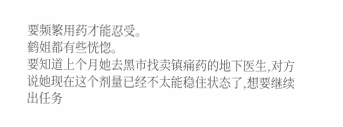要频繁用药才能忍受。
鹤姐都有些恍惚。
要知道上个月她去黑市找卖镇痛药的地下医生,对方说她现在这个剂量已经不太能稳住状态了,想要继续出任务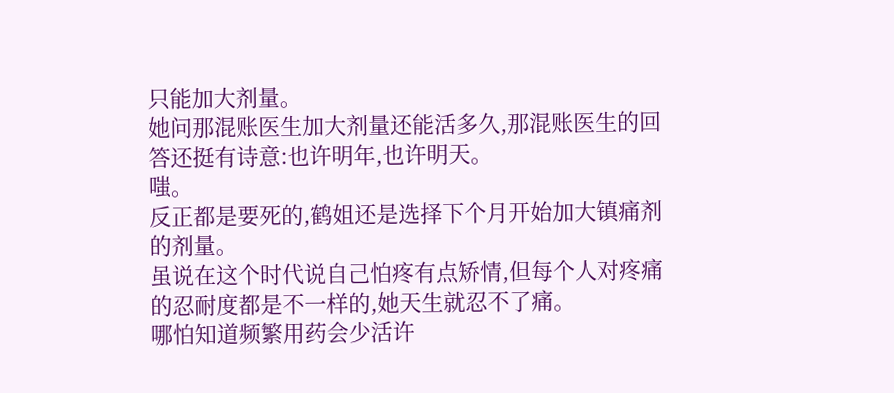只能加大剂量。
她问那混账医生加大剂量还能活多久,那混账医生的回答还挺有诗意:也许明年,也许明天。
嗤。
反正都是要死的,鹤姐还是选择下个月开始加大镇痛剂的剂量。
虽说在这个时代说自己怕疼有点矫情,但每个人对疼痛的忍耐度都是不一样的,她天生就忍不了痛。
哪怕知道频繁用药会少活许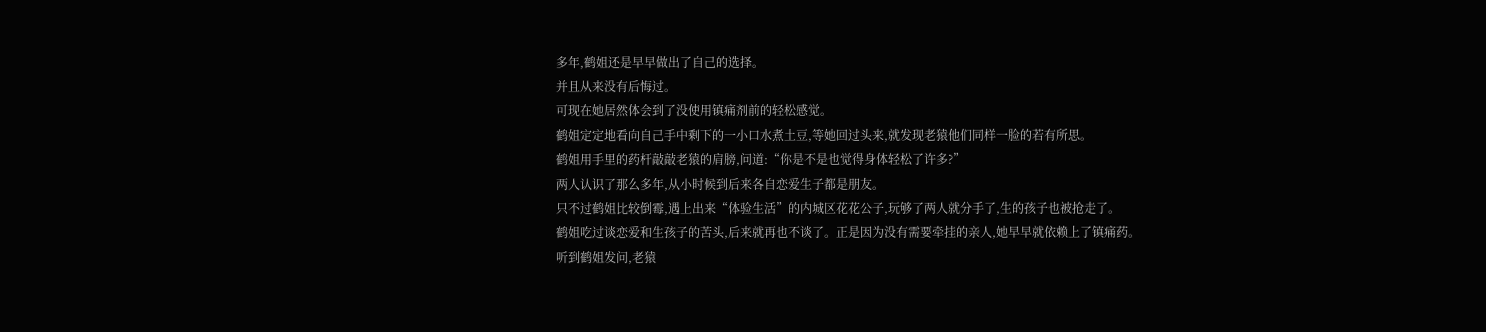多年,鹤姐还是早早做出了自己的选择。
并且从来没有后悔过。
可现在她居然体会到了没使用镇痛剂前的轻松感觉。
鹤姐定定地看向自己手中剩下的一小口水煮土豆,等她回过头来,就发现老猿他们同样一脸的若有所思。
鹤姐用手里的药杆敲敲老猿的肩膀,问道:“你是不是也觉得身体轻松了许多?”
两人认识了那么多年,从小时候到后来各自恋爱生子都是朋友。
只不过鹤姐比较倒霉,遇上出来“体验生活”的内城区花花公子,玩够了两人就分手了,生的孩子也被抢走了。
鹤姐吃过谈恋爱和生孩子的苦头,后来就再也不谈了。正是因为没有需要牵挂的亲人,她早早就依赖上了镇痛药。
听到鹤姐发问,老猿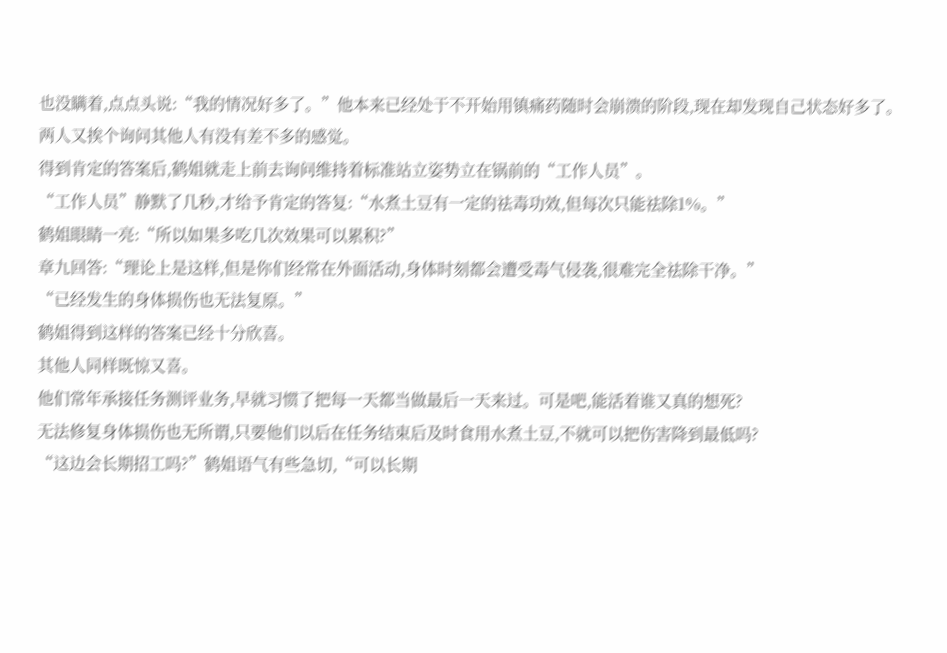也没瞒着,点点头说:“我的情况好多了。”他本来已经处于不开始用镇痛药随时会崩溃的阶段,现在却发现自己状态好多了。
两人又挨个询问其他人有没有差不多的感觉。
得到肯定的答案后,鹤姐就走上前去询问维持着标准站立姿势立在锅前的“工作人员”。
“工作人员”静默了几秒,才给予肯定的答复:“水煮土豆有一定的祛毒功效,但每次只能祛除1%。”
鹤姐眼睛一亮:“所以如果多吃几次效果可以累积?”
章九回答:“理论上是这样,但是你们经常在外面活动,身体时刻都会遭受毒气侵袭,很难完全祛除干净。”
“已经发生的身体损伤也无法复原。”
鹤姐得到这样的答案已经十分欣喜。
其他人同样既惊又喜。
他们常年承接任务测评业务,早就习惯了把每一天都当做最后一天来过。可是吧,能活着谁又真的想死?
无法修复身体损伤也无所谓,只要他们以后在任务结束后及时食用水煮土豆,不就可以把伤害降到最低吗?
“这边会长期招工吗?”鹤姐语气有些急切,“可以长期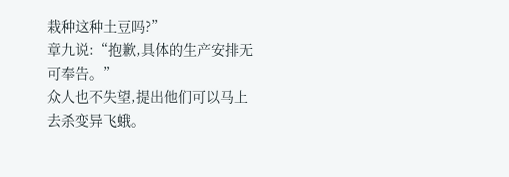栽种这种土豆吗?”
章九说:“抱歉,具体的生产安排无可奉告。”
众人也不失望,提出他们可以马上去杀变异飞蛾。